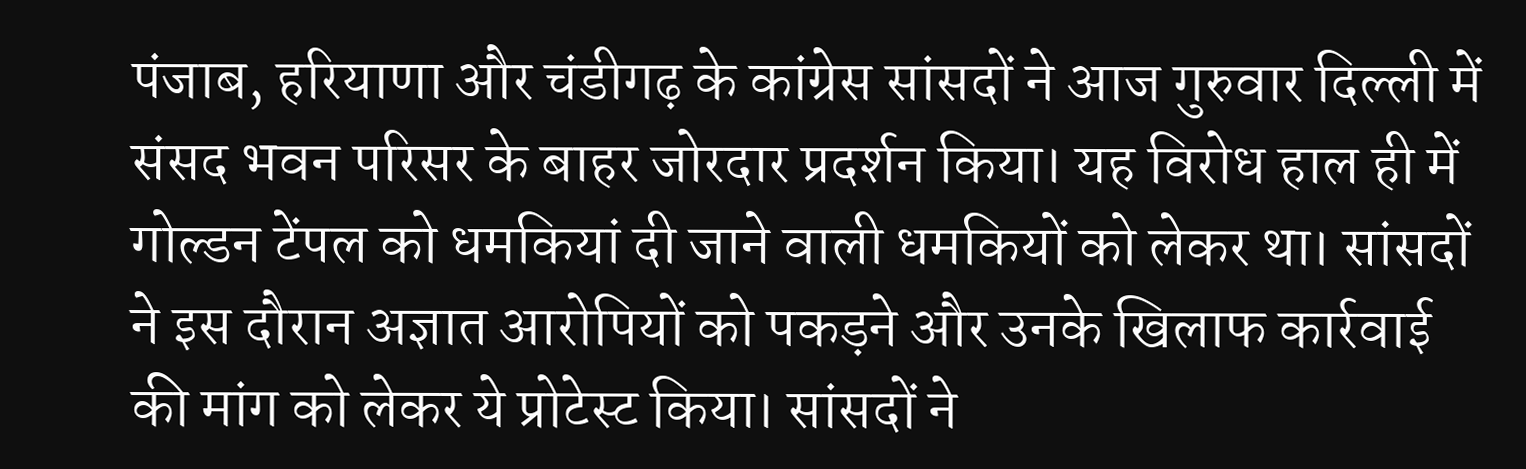पंजाब, हरियाणा और चंडीगढ़ के कांग्रेस सांसदों ने आज गुरुवार दिल्ली में संसद भवन परिसर के बाहर जोरदार प्रदर्शन किया। यह विरोध हाल ही में गोल्डन टेंपल को धमकियां दी जाने वाली धमकियों को लेकर था। सांसदों ने इस दौरान अज्ञात आरोपियों को पकड़ने और उनके खिलाफ कार्रवाई की मांग को लेकर ये प्रोटेस्ट किया। सांसदों ने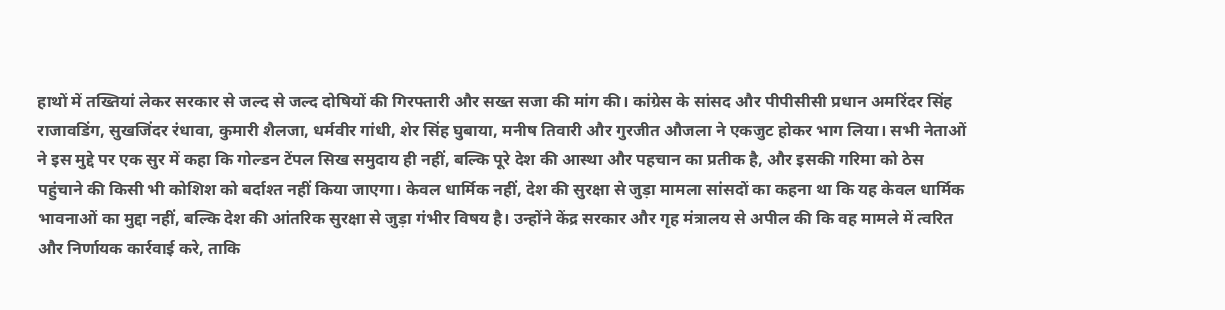हाथों में तख्तियां लेकर सरकार से जल्द से जल्द दोषियों की गिरफ्तारी और सख्त सजा की मांग की। कांग्रेस के सांसद और पीपीसीसी प्रधान अमरिंदर सिंह राजावडिंग, सुखजिंदर रंधावा, कुमारी शैलजा, धर्मवीर गांधी, शेर सिंह घुबाया, मनीष तिवारी और गुरजीत औजला ने एकजुट होकर भाग लिया। सभी नेताओं ने इस मुद्दे पर एक सुर में कहा कि गोल्डन टेंपल सिख समुदाय ही नहीं, बल्कि पूरे देश की आस्था और पहचान का प्रतीक है, और इसकी गरिमा को ठेस पहुंचाने की किसी भी कोशिश को बर्दाश्त नहीं किया जाएगा। केवल धार्मिक नहीं, देश की सुरक्षा से जुड़ा मामला सांसदों का कहना था कि यह केवल धार्मिक भावनाओं का मुद्दा नहीं, बल्कि देश की आंतरिक सुरक्षा से जुड़ा गंभीर विषय है। उन्होंने केंद्र सरकार और गृह मंत्रालय से अपील की कि वह मामले में त्वरित और निर्णायक कार्रवाई करे, ताकि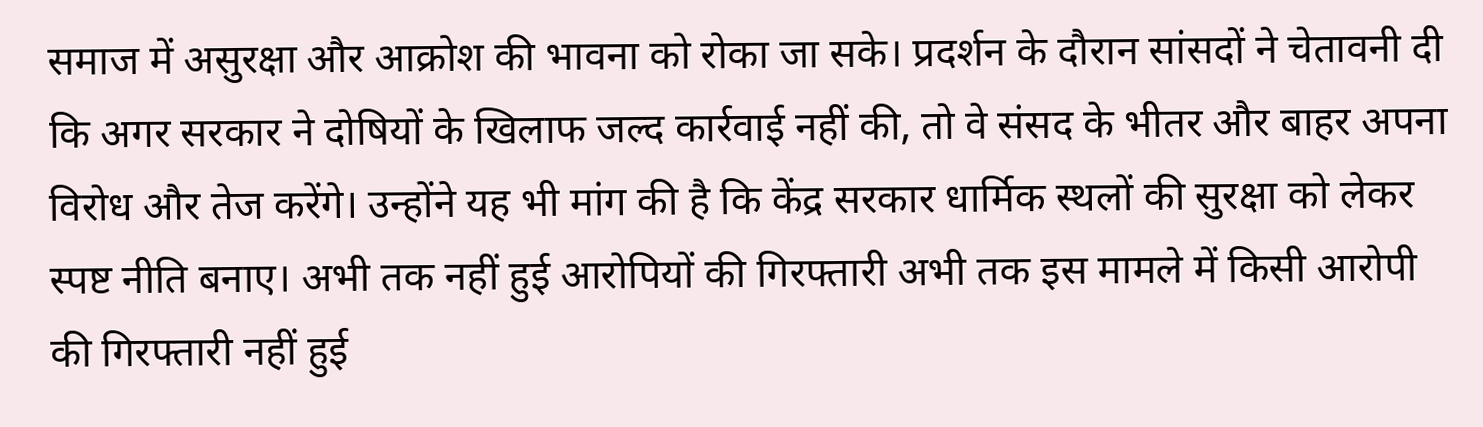समाज में असुरक्षा और आक्रोश की भावना को रोका जा सके। प्रदर्शन के दौरान सांसदों ने चेतावनी दी कि अगर सरकार ने दोषियों के खिलाफ जल्द कार्रवाई नहीं की, तो वे संसद के भीतर और बाहर अपना विरोध और तेज करेंगे। उन्होंने यह भी मांग की है कि केंद्र सरकार धार्मिक स्थलों की सुरक्षा को लेकर स्पष्ट नीति बनाए। अभी तक नहीं हुई आरोपियों की गिरफ्तारी अभी तक इस मामले में किसी आरोपी की गिरफ्तारी नहीं हुई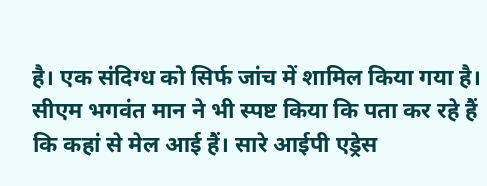है। एक संदिग्ध को सिर्फ जांच में शामिल किया गया है। सीएम भगवंत मान ने भी स्पष्ट किया कि पता कर रहे हैं कि कहां से मेल आई हैं। सारे आईपी एड्रेस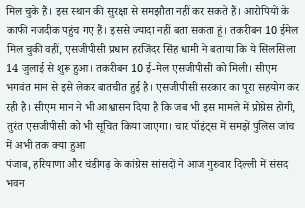मिल चुके हैं। इस स्थान की सुरक्षा से समझौता नहीं कर सकते हैं। आरोपियों के काफी नजदीक पहुंच गए हैं। इससे ज्यादा नहीं बता सकता हूं। तकरीबन 10 ईमेल मिल चुकी वहीं, एसजीपीसी प्रधान हरजिंदर सिंह धामी ने बताया कि ये सिलसिला 14 जुलाई से शुरू हुआ। तकरीबन 10 ई-मेल एसजीपीसी को मिली। सीएम भगवंत मान से इसे लेकर बातचीत हुई है। एसजीपीसी सरकार का पूरा सहयोग कर रही है। सीएम मान ने भी आश्वासन दिया है कि जब भी इस मामले में प्रोग्रेस होगी, तुरंत एसजीपीसी को भी सूचित किया जाएगा। चार पॉइंट्स में समझें पुलिस जांच में अभी तक क्या हुआ
पंजाब, हरियाणा और चंडीगढ़ के कांग्रेस सांसदों ने आज गुरुवार दिल्ली में संसद भवन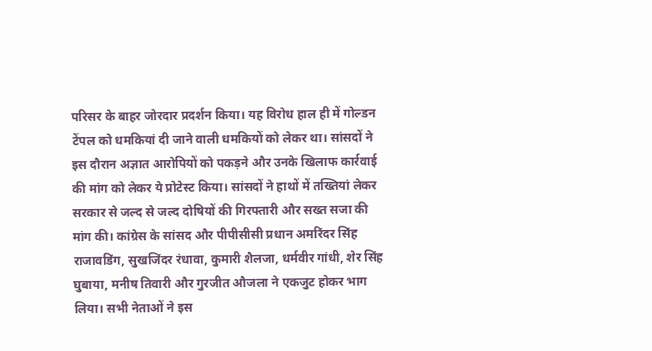परिसर के बाहर जोरदार प्रदर्शन किया। यह विरोध हाल ही में गोल्डन टेंपल को धमकियां दी जाने वाली धमकियों को लेकर था। सांसदों ने इस दौरान अज्ञात आरोपियों को पकड़ने और उनके खिलाफ कार्रवाई की मांग को लेकर ये प्रोटेस्ट किया। सांसदों ने हाथों में तख्तियां लेकर सरकार से जल्द से जल्द दोषियों की गिरफ्तारी और सख्त सजा की मांग की। कांग्रेस के सांसद और पीपीसीसी प्रधान अमरिंदर सिंह राजावडिंग, सुखजिंदर रंधावा, कुमारी शैलजा, धर्मवीर गांधी, शेर सिंह घुबाया, मनीष तिवारी और गुरजीत औजला ने एकजुट होकर भाग लिया। सभी नेताओं ने इस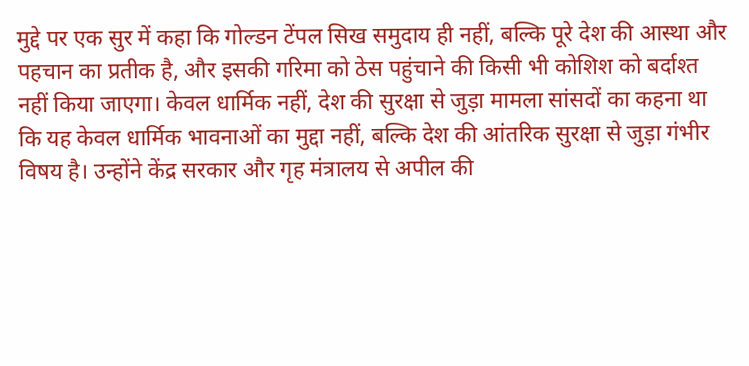मुद्दे पर एक सुर में कहा कि गोल्डन टेंपल सिख समुदाय ही नहीं, बल्कि पूरे देश की आस्था और पहचान का प्रतीक है, और इसकी गरिमा को ठेस पहुंचाने की किसी भी कोशिश को बर्दाश्त नहीं किया जाएगा। केवल धार्मिक नहीं, देश की सुरक्षा से जुड़ा मामला सांसदों का कहना था कि यह केवल धार्मिक भावनाओं का मुद्दा नहीं, बल्कि देश की आंतरिक सुरक्षा से जुड़ा गंभीर विषय है। उन्होंने केंद्र सरकार और गृह मंत्रालय से अपील की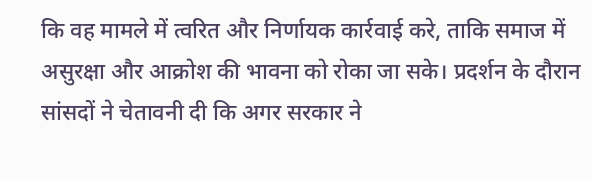कि वह मामले में त्वरित और निर्णायक कार्रवाई करे, ताकि समाज में असुरक्षा और आक्रोश की भावना को रोका जा सके। प्रदर्शन के दौरान सांसदों ने चेतावनी दी कि अगर सरकार ने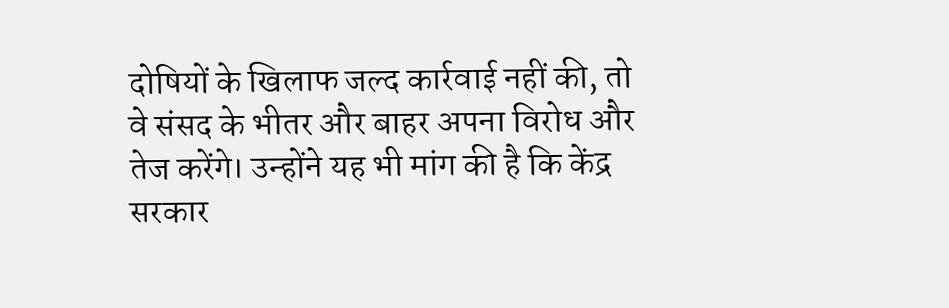दोषियों के खिलाफ जल्द कार्रवाई नहीं की, तो वे संसद के भीतर और बाहर अपना विरोध और तेज करेंगे। उन्होंने यह भी मांग की है कि केंद्र सरकार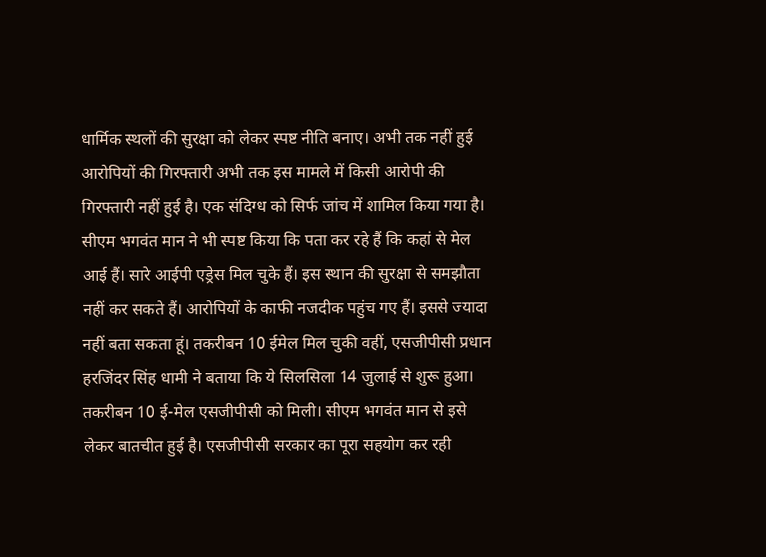धार्मिक स्थलों की सुरक्षा को लेकर स्पष्ट नीति बनाए। अभी तक नहीं हुई आरोपियों की गिरफ्तारी अभी तक इस मामले में किसी आरोपी की गिरफ्तारी नहीं हुई है। एक संदिग्ध को सिर्फ जांच में शामिल किया गया है। सीएम भगवंत मान ने भी स्पष्ट किया कि पता कर रहे हैं कि कहां से मेल आई हैं। सारे आईपी एड्रेस मिल चुके हैं। इस स्थान की सुरक्षा से समझौता नहीं कर सकते हैं। आरोपियों के काफी नजदीक पहुंच गए हैं। इससे ज्यादा नहीं बता सकता हूं। तकरीबन 10 ईमेल मिल चुकी वहीं, एसजीपीसी प्रधान हरजिंदर सिंह धामी ने बताया कि ये सिलसिला 14 जुलाई से शुरू हुआ। तकरीबन 10 ई-मेल एसजीपीसी को मिली। सीएम भगवंत मान से इसे लेकर बातचीत हुई है। एसजीपीसी सरकार का पूरा सहयोग कर रही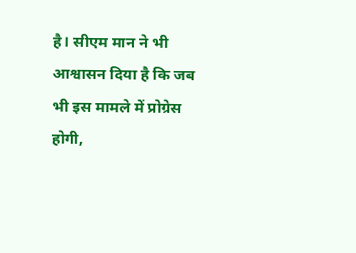है। सीएम मान ने भी आश्वासन दिया है कि जब भी इस मामले में प्रोग्रेस होगी,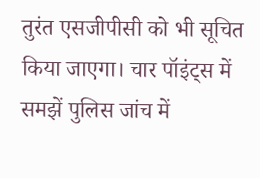तुरंत एसजीपीसी को भी सूचित किया जाएगा। चार पॉइंट्स में समझें पुलिस जांच में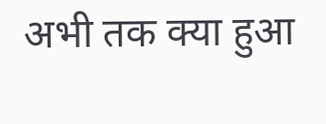अभी तक क्या हुआ